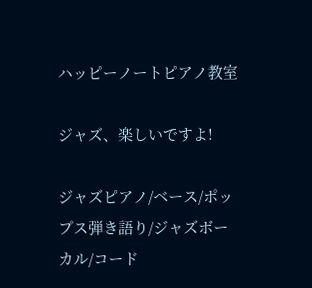ハッピーノートピアノ教室

ジャズ、楽しいですよ!

ジャズピアノ/ベース/ポップス弾き語り/ジャズボーカル/コード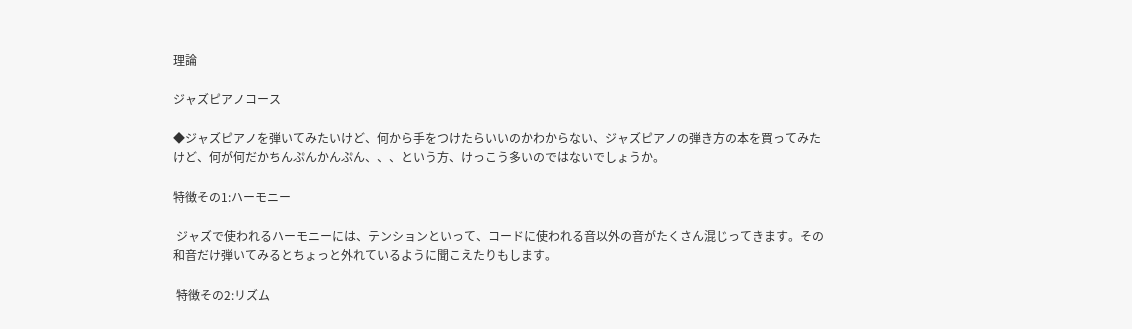理論

ジャズピアノコース

◆ジャズピアノを弾いてみたいけど、何から手をつけたらいいのかわからない、ジャズピアノの弾き方の本を買ってみたけど、何が何だかちんぷんかんぷん、、、という方、けっこう多いのではないでしょうか。

特徴その1:ハーモニー

 ジャズで使われるハーモニーには、テンションといって、コードに使われる音以外の音がたくさん混じってきます。その和音だけ弾いてみるとちょっと外れているように聞こえたりもします。

 特徴その2:リズム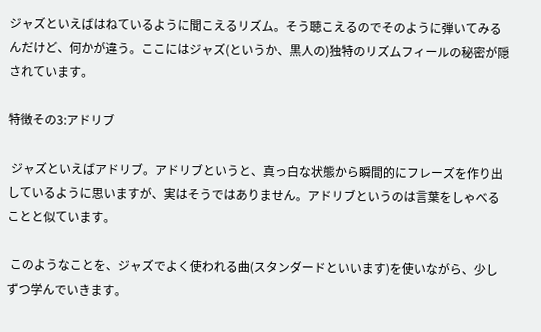ジャズといえばはねているように聞こえるリズム。そう聴こえるのでそのように弾いてみるんだけど、何かが違う。ここにはジャズ(というか、黒人の)独特のリズムフィールの秘密が隠されています。

特徴その3:アドリブ

 ジャズといえばアドリブ。アドリブというと、真っ白な状態から瞬間的にフレーズを作り出しているように思いますが、実はそうではありません。アドリブというのは言葉をしゃべることと似ています。

 このようなことを、ジャズでよく使われる曲(スタンダードといいます)を使いながら、少しずつ学んでいきます。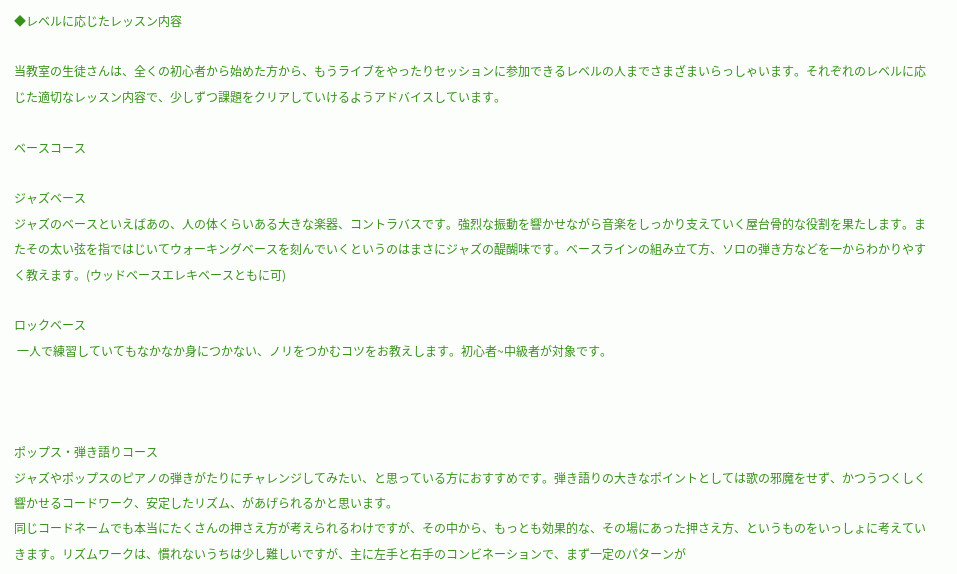◆レベルに応じたレッスン内容

当教室の生徒さんは、全くの初心者から始めた方から、もうライブをやったりセッションに参加できるレベルの人までさまざまいらっしゃいます。それぞれのレベルに応じた適切なレッスン内容で、少しずつ課題をクリアしていけるようアドバイスしています。

ベースコース

ジャズベース
ジャズのベースといえばあの、人の体くらいある大きな楽器、コントラバスです。強烈な振動を響かせながら音楽をしっかり支えていく屋台骨的な役割を果たします。またその太い弦を指ではじいてウォーキングベースを刻んでいくというのはまさにジャズの醍醐味です。ベースラインの組み立て方、ソロの弾き方などを一からわかりやすく教えます。(ウッドベースエレキベースともに可)

ロックベース
 一人で練習していてもなかなか身につかない、ノリをつかむコツをお教えします。初心者~中級者が対象です。



ポップス・弾き語りコース
ジャズやポップスのピアノの弾きがたりにチャレンジしてみたい、と思っている方におすすめです。弾き語りの大きなポイントとしては歌の邪魔をせず、かつうつくしく響かせるコードワーク、安定したリズム、があげられるかと思います。
同じコードネームでも本当にたくさんの押さえ方が考えられるわけですが、その中から、もっとも効果的な、その場にあった押さえ方、というものをいっしょに考えていきます。リズムワークは、慣れないうちは少し難しいですが、主に左手と右手のコンビネーションで、まず一定のパターンが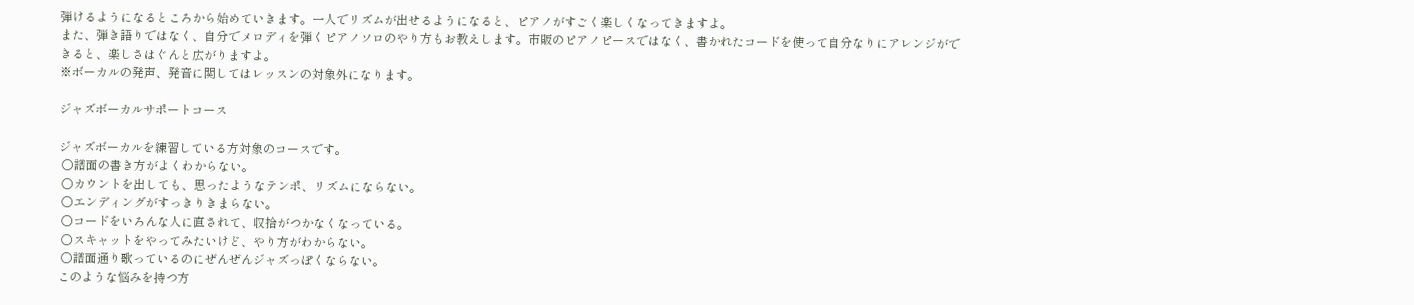弾けるようになるところから始めていきます。一人でリズムが出せるようになると、ピアノがすごく楽しくなってきますよ。
また、弾き語りではなく、自分でメロディを弾くピアノソロのやり方もお教えします。市販のピアノピースではなく、書かれたコードを使って自分なりにアレンジができると、楽しさはぐんと広がりますよ。
※ボーカルの発声、発音に関してはレッスンの対象外になります。

ジャズボーカルサポートコース

ジャズボーカルを練習している方対象のコースです。
 ○譜面の書き方がよくわからない。
 ○カウントを出しても、思ったようなテンポ、リズムにならない。
 ○エンディングがすっきりきまらない。
 ○コードをいろんな人に直されて、収拾がつかなくなっている。
 ○スキャットをやってみたいけど、やり方がわからない。
 ○譜面通り歌っているのにぜんぜんジャズっぽくならない。
このような悩みを持つ方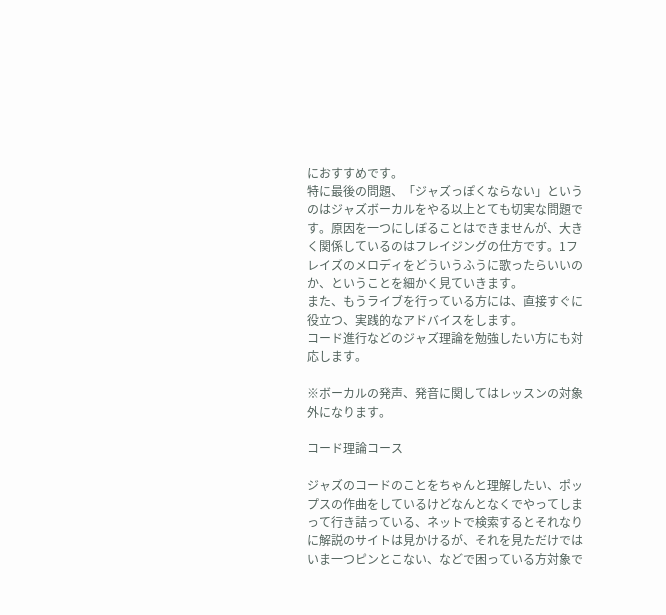におすすめです。
特に最後の問題、「ジャズっぽくならない」というのはジャズボーカルをやる以上とても切実な問題です。原因を一つにしぼることはできませんが、大きく関係しているのはフレイジングの仕方です。1フレイズのメロディをどういうふうに歌ったらいいのか、ということを細かく見ていきます。
また、もうライブを行っている方には、直接すぐに役立つ、実践的なアドバイスをします。
コード進行などのジャズ理論を勉強したい方にも対応します。

※ボーカルの発声、発音に関してはレッスンの対象外になります。

コード理論コース

ジャズのコードのことをちゃんと理解したい、ポップスの作曲をしているけどなんとなくでやってしまって行き詰っている、ネットで検索するとそれなりに解説のサイトは見かけるが、それを見ただけではいま一つピンとこない、などで困っている方対象で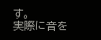す。
実際に音を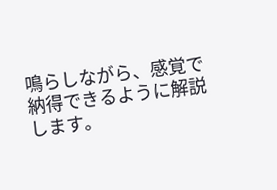鳴らしながら、感覚で納得できるように解説します。